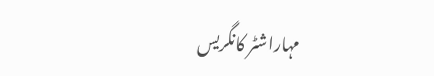مہاراشٹر کانگریس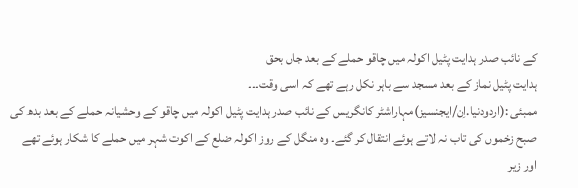کے نائب صدر ہدایت پٹیل اکولہ میں چاقو حملے کے بعد جاں بحق
ہدایت پٹیل نماز کے بعد مسجد سے باہر نکل رہے تھے کہ اسی وقت۔۔۔
ممبئی :(اردودنیا.اِن/ایجنسیز)مہاراشٹر کانگریس کے نائب صدر ہدایت پٹیل اکولہ میں چاقو کے وحشیانہ حملے کے بعد بدھ کی صبح زخموں کی تاب نہ لاتے ہوئے انتقال کر گئے۔ وہ منگل کے روز اکولہ ضلع کے اکوت شہر میں حملے کا شکار ہوئے تھے اور زیر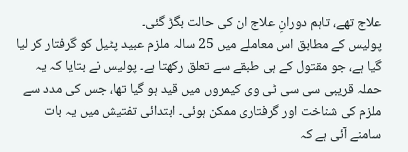علاج تھے، تاہم دورانِ علاج ان کی حالت بگڑ گئی۔
پولیس کے مطابق اس معاملے میں 25 سالہ ملزم عبید پٹیل کو گرفتار کر لیا گیا ہے، جو مقتول کے ہی طبقے سے تعلق رکھتا ہے۔ پولیس نے بتایا کہ یہ حملہ قریبی سی سی ٹی وی کیمروں میں قید ہو گیا تھا، جس کی مدد سے ملزم کی شناخت اور گرفتاری ممکن ہوئی۔ ابتدائی تفتیش میں یہ بات سامنے آئی ہے کہ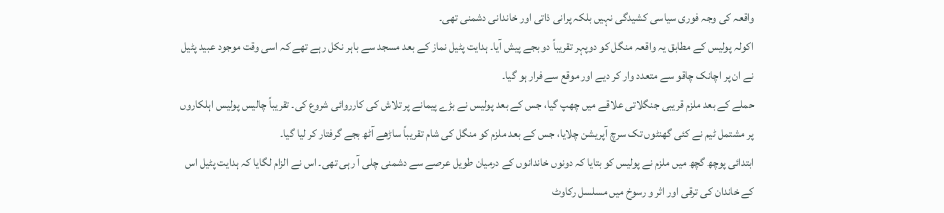واقعہ کی وجہ فوری سیاسی کشیدگی نہیں بلکہ پرانی ذاتی اور خاندانی دشمنی تھی۔
اکولہ پولیس کے مطابق یہ واقعہ منگل کو دوپہر تقریباً دو بجے پیش آیا۔ ہدایت پٹیل نماز کے بعد مسجد سے باہر نکل رہے تھے کہ اسی وقت موجود عبید پٹیل نے ان پر اچانک چاقو سے متعدد وار کر دیے اور موقع سے فرار ہو گیا۔
حملے کے بعد ملزم قریبی جنگلاتی علاقے میں چھپ گیا، جس کے بعد پولیس نے بڑے پیمانے پر تلاش کی کارروائی شروع کی۔ تقریباً چالیس پولیس اہلکاروں پر مشتمل ٹیم نے کئی گھنٹوں تک سرچ آپریشن چلایا، جس کے بعد ملزم کو منگل کی شام تقریباً ساڑھے آٹھ بجے گرفتار کر لیا گیا۔
ابتدائی پوچھ گچھ میں ملزم نے پولیس کو بتایا کہ دونوں خاندانوں کے درمیان طویل عرصے سے دشمنی چلی آ رہی تھی۔ اس نے الزام لگایا کہ ہدایت پٹیل اس کے خاندان کی ترقی اور اثر و رسوخ میں مسلسل رکاوٹ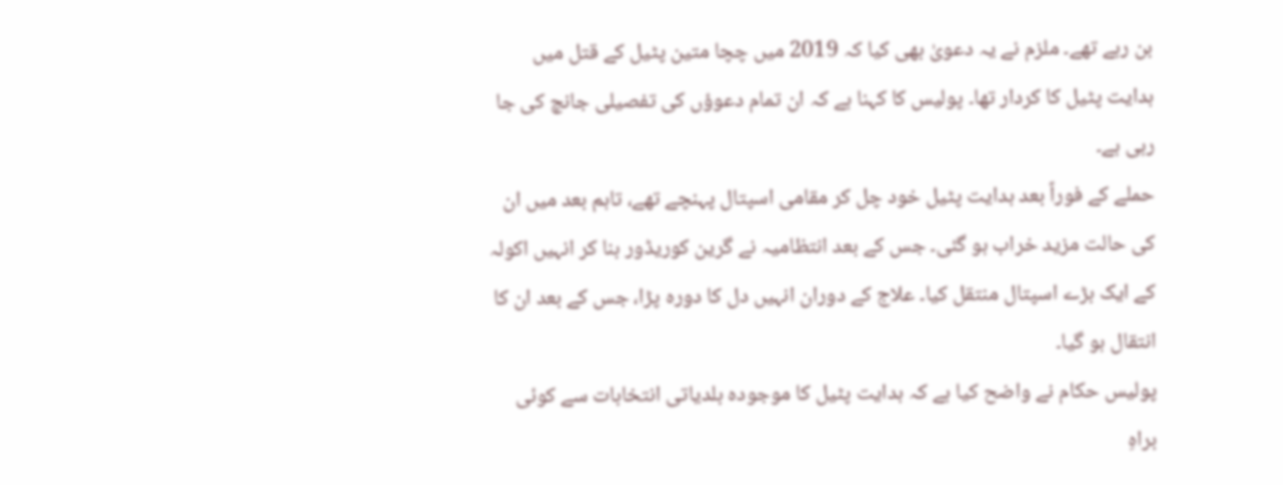بن رہے تھے۔ ملزم نے یہ دعویٰ بھی کیا کہ 2019 میں چچا متین پٹیل کے قتل میں ہدایت پٹیل کا کردار تھا۔ پولیس کا کہنا ہے کہ ان تمام دعوؤں کی تفصیلی جانچ کی جا رہی ہے۔
حملے کے فوراً بعد ہدایت پٹیل خود چل کر مقامی اسپتال پہنچے تھے، تاہم بعد میں ان کی حالت مزید خراب ہو گئی۔ جس کے بعد انتظامیہ نے گرین کوریڈور بنا کر انہیں اکولہ کے ایک بڑے اسپتال منتقل کیا۔ علاج کے دوران انہیں دل کا دورہ پڑا، جس کے بعد ان کا انتقال ہو گیا۔
پولیس حکام نے واضح کیا ہے کہ ہدایت پٹیل کا موجودہ بلدیاتی انتخابات سے کوئی براہِ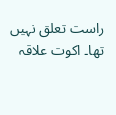راست تعلق نہیں تھا۔ اکوت علاقہ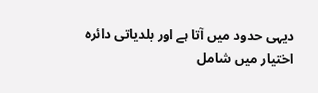دیہی حدود میں آتا ہے اور بلدیاتی دائرہ اختیار میں شامل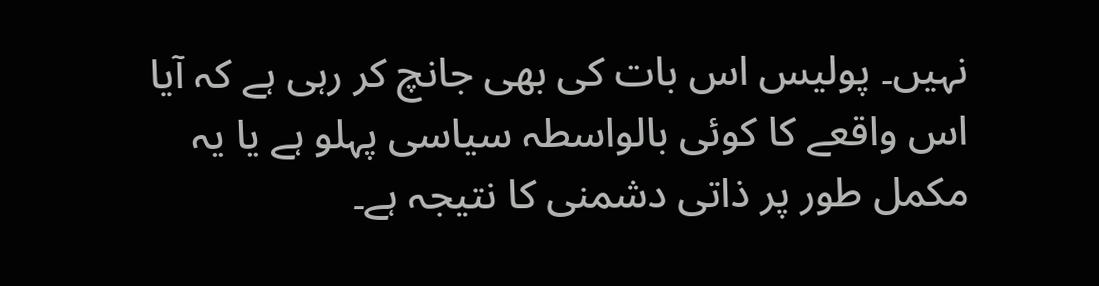نہیں۔ پولیس اس بات کی بھی جانچ کر رہی ہے کہ آیا اس واقعے کا کوئی بالواسطہ سیاسی پہلو ہے یا یہ مکمل طور پر ذاتی دشمنی کا نتیجہ ہے۔